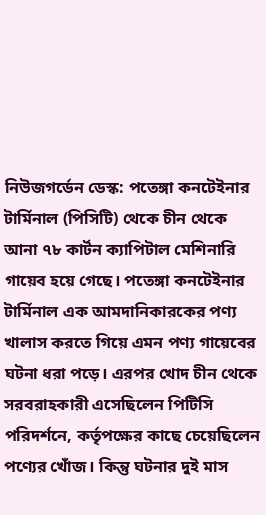নিউজগর্ডেন ডেস্ক: পতেঙ্গা কনটেইনার টার্মিনাল (পিসিটি) থেকে চীন থেকে আনা ৭৮ কার্টন ক্যাপিটাল মেশিনারি গায়েব হয়ে গেছে। পতেঙ্গা কনটেইনার টার্মিনাল এক আমদানিকারকের পণ্য খালাস করতে গিয়ে এমন পণ্য গায়েবের ঘটনা ধরা পড়ে। এরপর খোদ চীন থেকে সরবরাহকারী এসেছিলেন পিটিসি পরিদর্শনে, কর্তৃপক্ষের কাছে চেয়েছিলেন পণ্যের খোঁজ। কিন্তু ঘটনার দুই মাস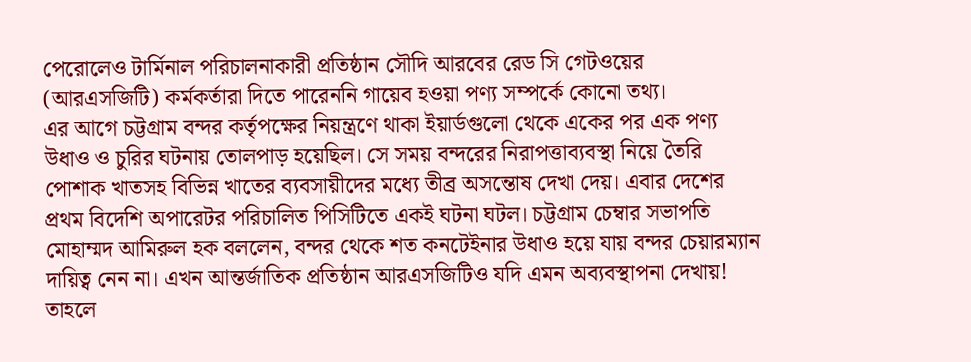পেরোলেও টার্মিনাল পরিচালনাকারী প্রতিষ্ঠান সৌদি আরবের রেড সি গেটওয়ের (আরএসজিটি) কর্মকর্তারা দিতে পারেননি গায়েব হওয়া পণ্য সম্পর্কে কোনো তথ্য।
এর আগে চট্টগ্রাম বন্দর কর্তৃপক্ষের নিয়ন্ত্রণে থাকা ইয়ার্ডগুলো থেকে একের পর এক পণ্য উধাও ও চুরির ঘটনায় তোলপাড় হয়েছিল। সে সময় বন্দরের নিরাপত্তাব্যবস্থা নিয়ে তৈরি পোশাক খাতসহ বিভিন্ন খাতের ব্যবসায়ীদের মধ্যে তীব্র অসন্তোষ দেখা দেয়। এবার দেশের প্রথম বিদেশি অপারেটর পরিচালিত পিসিটিতে একই ঘটনা ঘটল। চট্টগ্রাম চেম্বার সভাপতি মোহাম্মদ আমিরুল হক বললেন, বন্দর থেকে শত কনটেইনার উধাও হয়ে যায় বন্দর চেয়ারম্যান দায়িত্ব নেন না। এখন আন্তর্জাতিক প্রতিষ্ঠান আরএসজিটিও যদি এমন অব্যবস্থাপনা দেখায়! তাহলে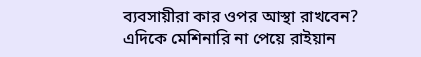ব্যবসায়ীরা কার ওপর আস্থা রাখবেন?
এদিকে মেশিনারি না পেয়ে রাইয়ান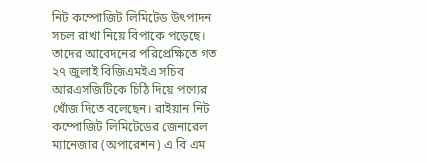নিট কম্পোজিট লিমিটেড উৎপাদন সচল রাখা নিয়ে বিপাকে পড়েছে। তাদের আবেদনের পরিপ্রেক্ষিতে গত ২৭ জুলাই বিজিএমইএ সচিব আরএসজিটিকে চিঠি দিয়ে পণ্যের খোঁজ দিতে বলেছেন। রাইয়ান নিট কম্পোজিট লিমিটেডের জেনারেল ম্যানেজার (অপারেশন) এ বি এম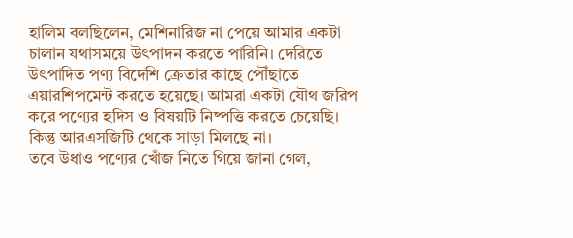হালিম বলছিলেন, মেশিনারিজ না পেয়ে আমার একটা চালান যথাসময়ে উৎপাদন করতে পারিনি। দেরিতে উৎপাদিত পণ্য বিদেশি ক্রেতার কাছে পৌঁছাতে এয়ারশিপমেন্ট করতে হয়েছে। আমরা একটা যৌথ জরিপ করে পণ্যের হদিস ও বিষয়টি নিষ্পত্তি করতে চেয়েছি। কিন্তু আরএসজিটি থেকে সাড়া মিলছে না।
তবে উধাও পণ্যের খোঁজ নিতে গিয়ে জানা গেল,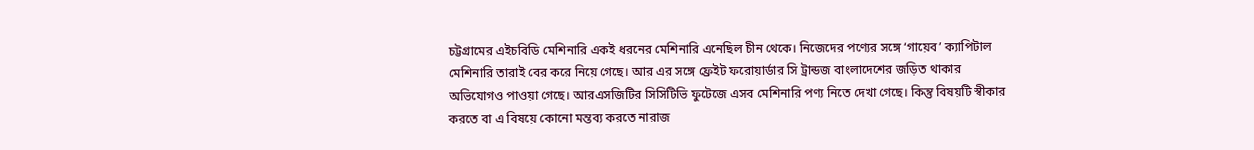চট্টগ্রামের এইচবিডি মেশিনারি একই ধরনের মেশিনারি এনেছিল চীন থেকে। নিজেদের পণ্যের সঙ্গে ‘গায়েব’ ক্যাপিটাল মেশিনারি তারাই বের করে নিয়ে গেছে। আর এর সঙ্গে ফ্রেইট ফরোয়ার্ডার সি ট্রান্ডজ বাংলাদেশের জড়িত থাকার অভিযোগও পাওয়া গেছে। আরএসজিটির সিসিটিভি ফুটেজে এসব মেশিনারি পণ্য নিতে দেখা গেছে। কিন্তু বিষয়টি স্বীকার করতে বা এ বিষয়ে কোনো মন্তব্য করতে নারাজ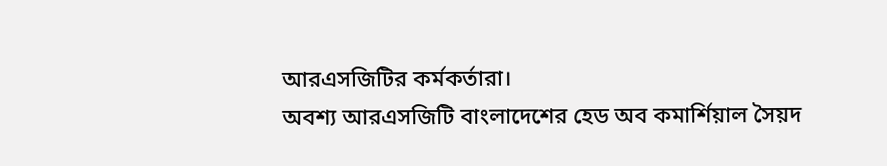আরএসজিটির কর্মকর্তারা।
অবশ্য আরএসজিটি বাংলাদেশের হেড অব কমার্শিয়াল সৈয়দ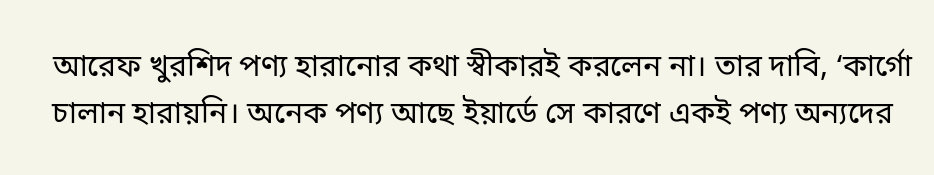আরেফ খুরশিদ পণ্য হারানোর কথা স্বীকারই করলেন না। তার দাবি, ‘কার্গো চালান হারায়নি। অনেক পণ্য আছে ইয়ার্ডে সে কারণে একই পণ্য অন্যদের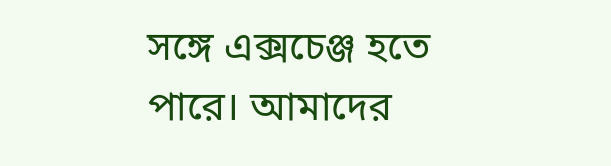সঙ্গে এক্সচেঞ্জ হতে পারে। আমাদের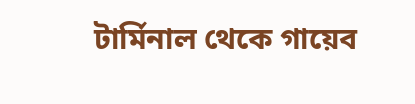টার্মিনাল থেকে গায়েব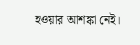হওয়ার আশঙ্কা নেই।